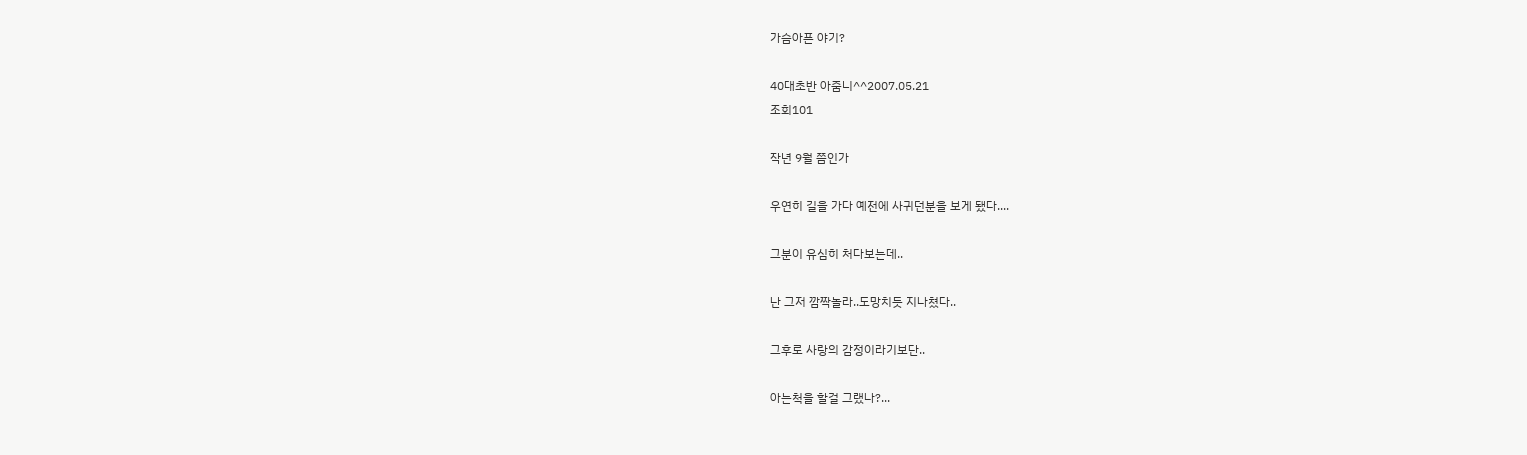가슴아픈 야기?

40대초반 아줌니^^2007.05.21
조회101

작년 9월 쯤인가

우연히 길을 가다 예전에 사귀던분을 보게 됐다....

그분이 유심히 처다보는데..

난 그저 깜짝놀라..도망치듯 지나쳤다..

그후로 사랑의 감정이라기보단..

아는척을 할걸 그랬나?...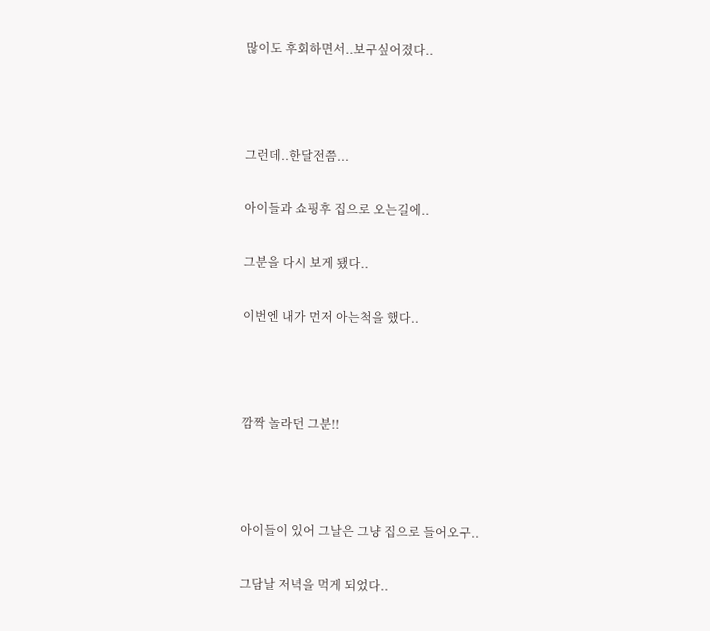많이도 후회하면서..보구싶어졌다..



그런데..한달전쯤...

아이들과 쇼핑후 집으로 오는길에..

그분을 다시 보게 됐다..

이번엔 내가 먼저 아는척을 했다..



깜짝 놀라던 그분!!



아이들이 있어 그날은 그냥 집으로 들어오구..

그담날 저녁을 먹게 되었다..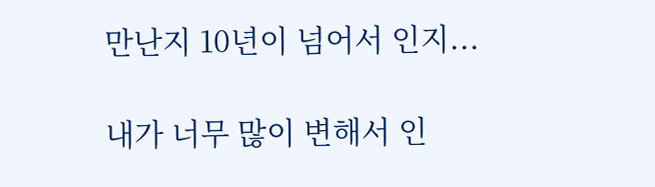만난지 10년이 넘어서 인지...

내가 너무 많이 변해서 인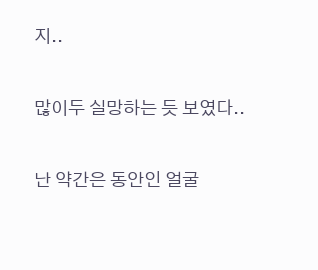지..

많이두 실망하는 듯 보였다..

난 약간은 동안인 얼굴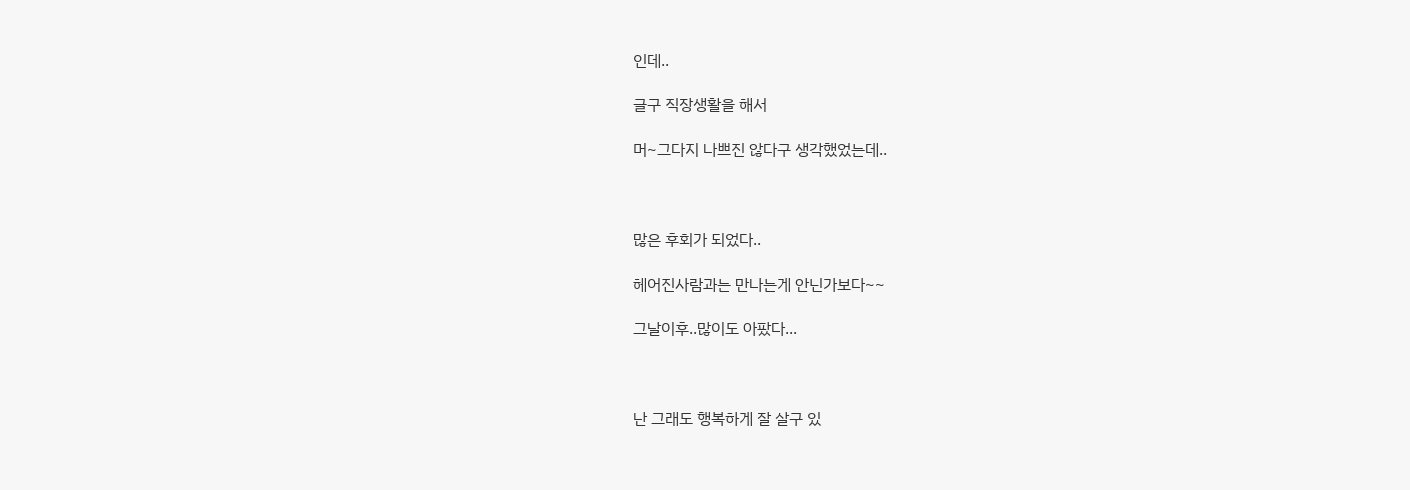인데..

글구 직장생활을 해서

머~그다지 나쁘진 않다구 생각했었는데..



많은 후회가 되었다..

헤어진사람과는 만나는게 안닌가보다~~

그날이후..많이도 아팠다...



난 그래도 행복하게 잘 살구 있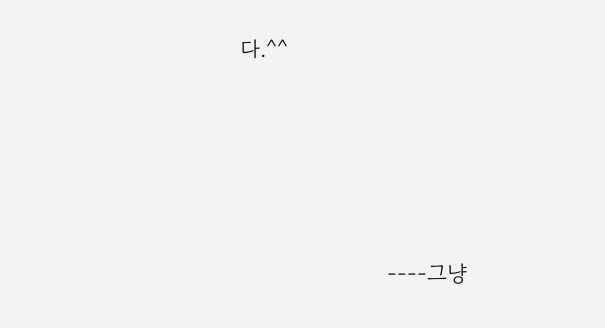다.^^





                     ----그냥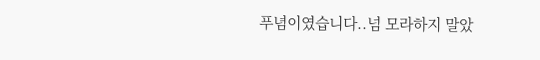푸념이였습니다..넘 모라하지 말았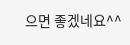으면 좋겠네요^^